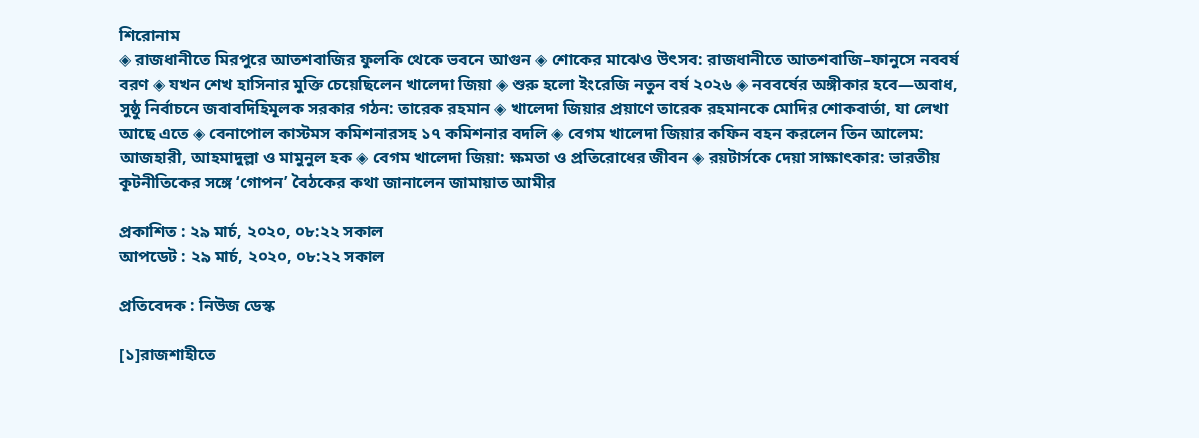শিরোনাম
◈ রাজধানীতে মিরপুরে আতশবাজির ফুলকি থেকে ভবনে আগুন ◈ শোকের মাঝেও উৎসব: রাজধানীতে আতশবাজি–ফানুসে নববর্ষ বরণ ◈ যখন শেখ হাসিনার মুক্তি চেয়েছিলেন খালেদা জিয়া ◈ শুরু হলো ইংরেজি নতুন বর্ষ ২০২৬ ◈ নববর্ষের অঙ্গীকার হবে—অবাধ, সুষ্ঠু নির্বাচনে জবাবদিহিমূলক সরকার গঠন: তারেক রহমান ◈ খালেদা জিয়ার প্রয়াণে তারেক রহমানকে মোদির শোকবার্তা, যা লেখা আছে এতে ◈ বেনাপোল কাস্টমস কমিশনারসহ ১৭ কমিশনার বদলি ◈ বেগম খালেদা জিয়ার কফিন বহন করলেন তিন আলেম: আজহারী, আহমাদুল্লা ও মামুনুল হক ◈ বেগম খালেদা জিয়া: ক্ষমতা ও প্রতিরোধের জীবন ◈ রয়টার্সকে দেয়া সাক্ষাৎকার: ভারতীয় কূটনীতিকের সঙ্গে ‘গোপন’ বৈঠকের কথা জানালেন জামায়াত আমীর

প্রকাশিত : ২৯ মার্চ, ২০২০, ০৮:২২ সকাল
আপডেট : ২৯ মার্চ, ২০২০, ০৮:২২ সকাল

প্রতিবেদক : নিউজ ডেস্ক

[১]রাজশাহীতে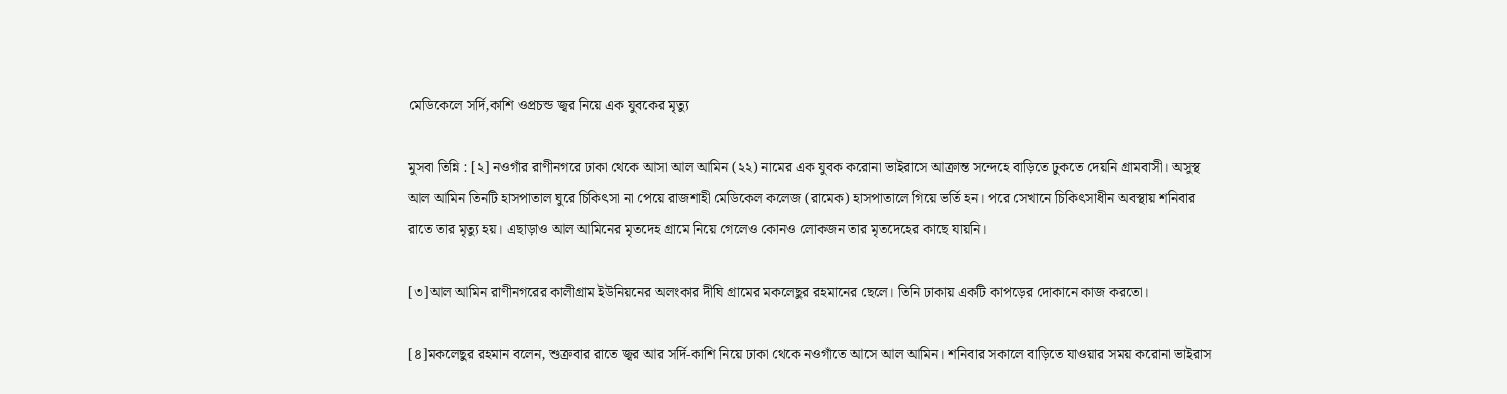মেডিকেলে সর্দি,কাশি ওপ্রচন্ড জ্বর নিয়ে এক যুবকের মৃত্যু

মুসবা তিন্নি : [২] নওগাঁর রাণীনগরে ঢাকা থেকে আসা আল আমিন (২২) নামের এক যুবক করোনা ভাইরাসে আক্রান্ত সন্দেহে বাড়িতে ঢুকতে দেয়নি গ্রামবাসী। অসুস্থ আল আমিন তিনটি হাসপাতাল ঘুরে চিকিৎসা না পেয়ে রাজশাহী মেডিকেল কলেজ (রামেক) হাসপাতালে গিয়ে ভর্তি হন। পরে সেখানে চিকিৎসাধীন অবস্থায় শনিবার রাতে তার মৃত্যু হয়। এছাড়াও আল আমিনের মৃতদেহ গ্রামে নিয়ে গেলেও কোনও লোকজন তার মৃতদেহের কাছে যায়নি।

[৩]আল আমিন রাণীনগরের কালীগ্রাম ইউনিয়নের অলংকার দীঘি গ্রামের মকলেছুর রহমানের ছেলে। তিনি ঢাকায় একটি কাপড়ের দোকানে কাজ করতো।

[৪]মকলেছুর রহমান বলেন, শুক্রবার রাতে জ্বর আর সর্দি-কাশি নিয়ে ঢাকা থেকে নওগাঁতে আসে আল আমিন। শনিবার সকালে বাড়িতে যাওয়ার সময় করোনা ভাইরাস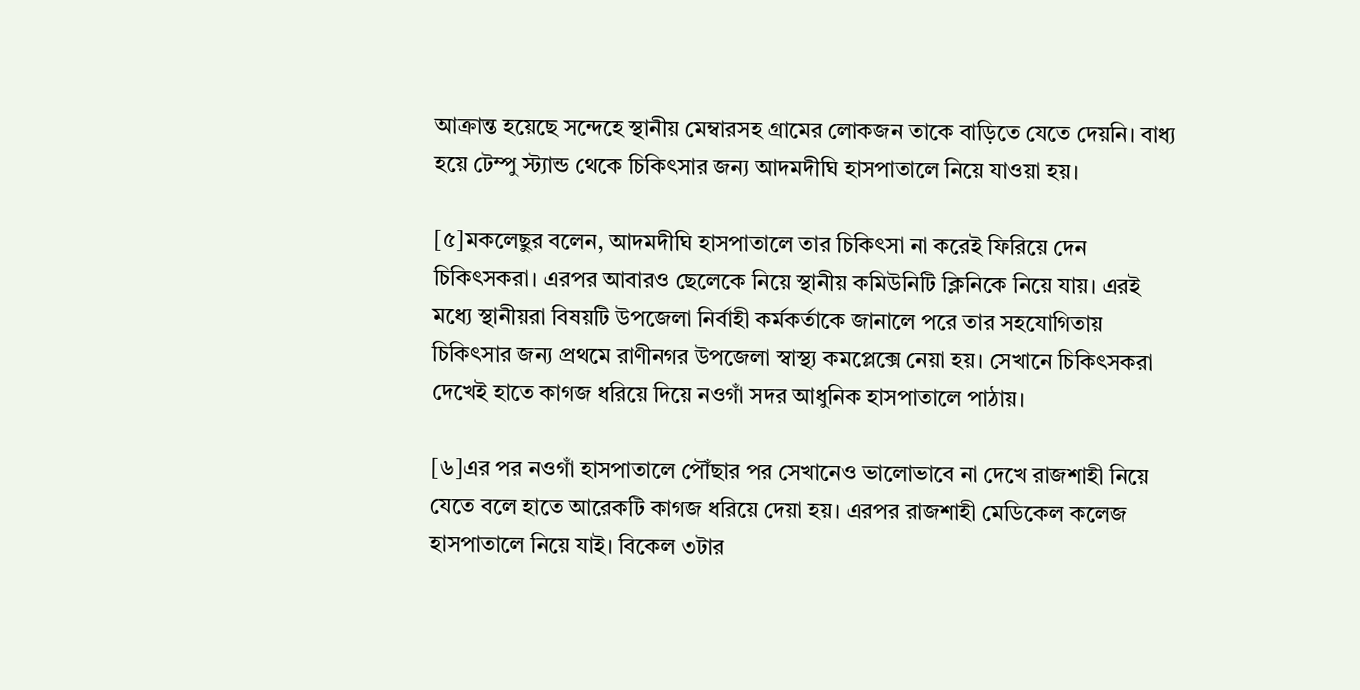আক্রান্ত হয়েছে সন্দেহে স্থানীয় মেম্বারসহ গ্রামের লোকজন তাকে বাড়িতে যেতে দেয়নি। বাধ্য হয়ে টেম্পু স্ট্যান্ড থেকে চিকিৎসার জন্য আদমদীঘি হাসপাতালে নিয়ে যাওয়া হয়।

[৫]মকলেছুর বলেন, আদমদীঘি হাসপাতালে তার চিকিৎসা না করেই ফিরিয়ে দেন চিকিৎসকরা। এরপর আবারও ছেলেকে নিয়ে স্থানীয় কমিউনিটি ক্লিনিকে নিয়ে যায়। এরই মধ্যে স্থানীয়রা বিষয়টি উপজেলা নির্বাহী কর্মকর্তাকে জানালে পরে তার সহযোগিতায় চিকিৎসার জন্য প্রথমে রাণীনগর উপজেলা স্বাস্থ্য কমপ্লেক্সে নেয়া হয়। সেখানে চিকিৎসকরা দেখেই হাতে কাগজ ধরিয়ে দিয়ে নওগাঁ সদর আধুনিক হাসপাতালে পাঠায়।

[৬]এর পর নওগাঁ হাসপাতালে পৌঁছার পর সেখানেও ভালোভাবে না দেখে রাজশাহী নিয়ে যেতে বলে হাতে আরেকটি কাগজ ধরিয়ে দেয়া হয়। এরপর রাজশাহী মেডিকেল কলেজ হাসপাতালে নিয়ে যাই। বিকেল ৩টার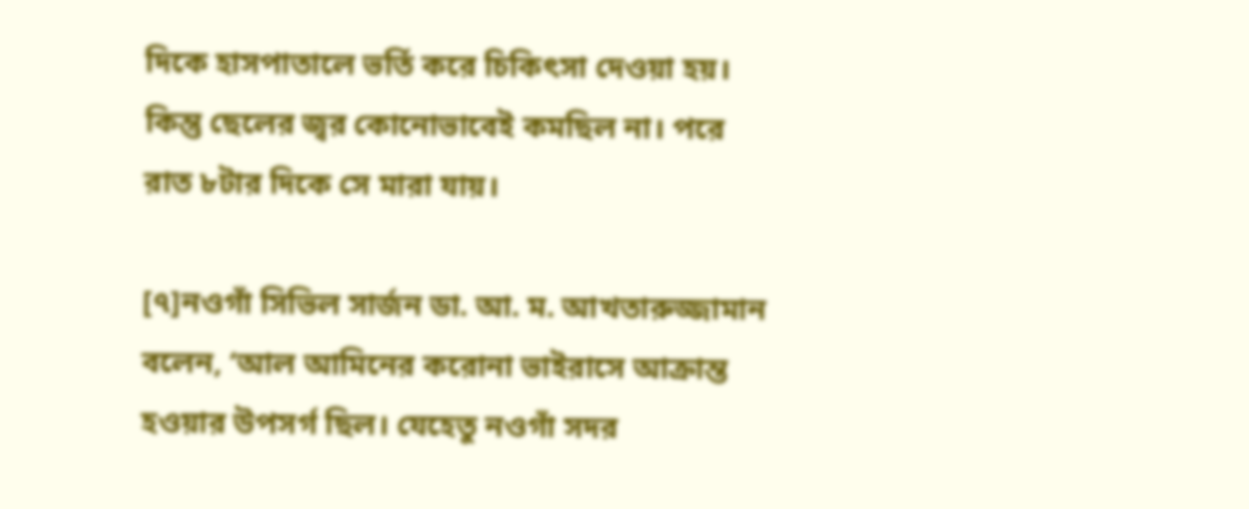দিকে হাসপাতালে ভর্তি করে চিকিৎসা দেওয়া হয়। কিন্তু ছেলের জ্বর কোনোভাবেই কমছিল না। পরে রাত ৮টার দিকে সে মারা যায়।

[৭]নওগাঁ সিভিল সার্জন ডা. আ. ম. আখতারুজ্জামান বলেন, ‘আল আমিনের করোনা ভাইরাসে আক্রান্ত হওয়ার উপসর্গ ছিল। যেহেতু নওগাঁ সদর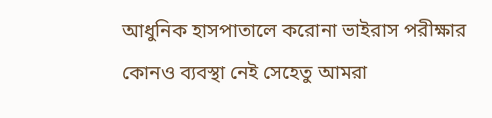আধুনিক হাসপাতালে করোনা ভাইরাস পরীক্ষার কোনও ব্যবস্থা নেই সেহেতু আমরা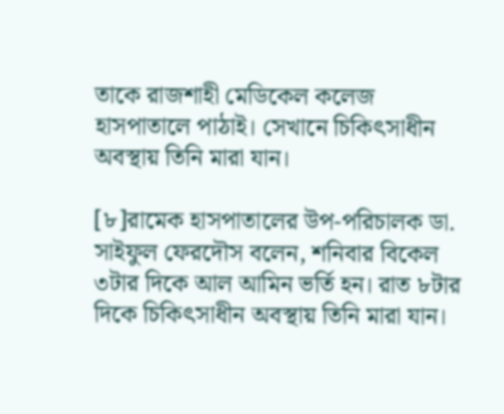তাকে রাজশাহী মেডিকেল কলেজ হাসপাতালে পাঠাই। সেখানে চিকিৎসাধীন অবস্থায় তিনি মারা যান।

[৮]রামেক হাসপাতালের উপ-পরিচালক ডা. সাইফুল ফেরদৌস বলেন, শনিবার বিকেল ৩টার দিকে আল আমিন ভর্তি হন। রাত ৮টার দিকে চিকিৎসাধীন অবস্থায় তিনি মারা যান।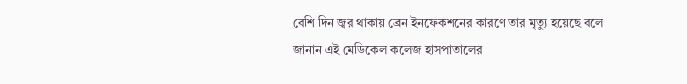বেশি দিন জ্বর থাকায় ব্রেন ইনফেকশনের কারণে তার মৃত্যু হয়েছে বলে জানান এই মেডিকেল কলেজ হাসপাতালের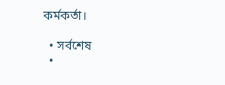কর্মকর্তা।

  • সর্বশেষ
  •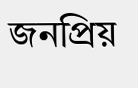জনপ্রিয়